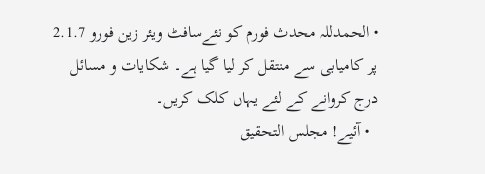• الحمدللہ محدث فورم کو نئےسافٹ ویئر زین فورو 2.1.7 پر کامیابی سے منتقل کر لیا گیا ہے۔ شکایات و مسائل درج کروانے کے لئے یہاں کلک کریں۔
  • آئیے! مجلس التحقیق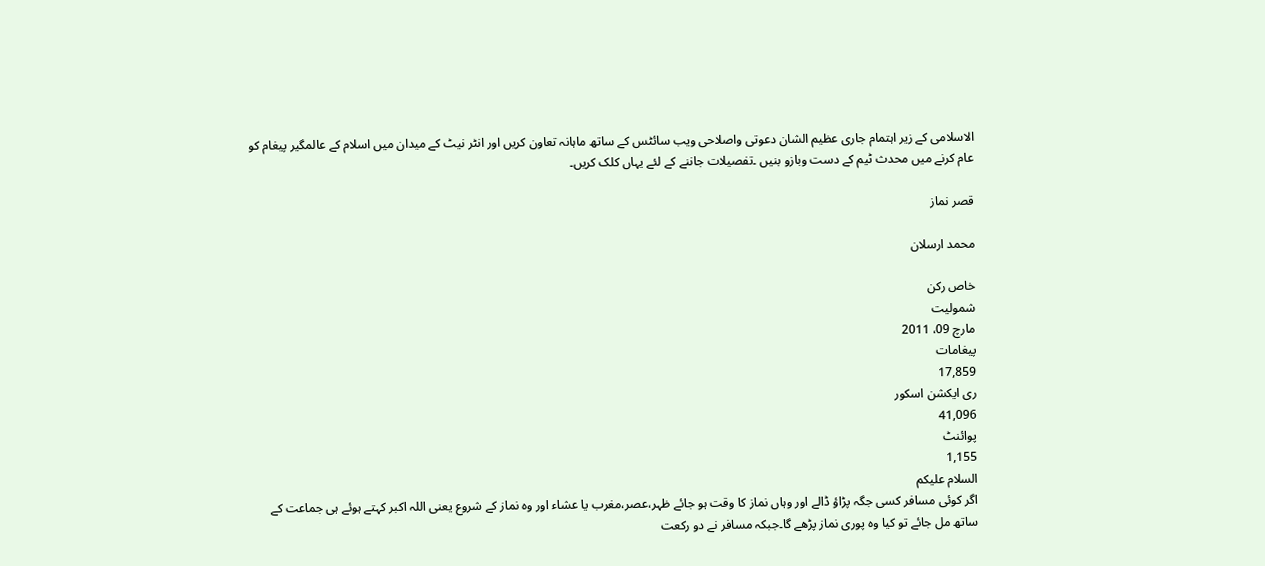الاسلامی کے زیر اہتمام جاری عظیم الشان دعوتی واصلاحی ویب سائٹس کے ساتھ ماہانہ تعاون کریں اور انٹر نیٹ کے میدان میں اسلام کے عالمگیر پیغام کو عام کرنے میں محدث ٹیم کے دست وبازو بنیں ۔تفصیلات جاننے کے لئے یہاں کلک کریں۔

قصر نماز

محمد ارسلان

خاص رکن
شمولیت
مارچ 09، 2011
پیغامات
17,859
ری ایکشن اسکور
41,096
پوائنٹ
1,155
السلام علیکم
اگر کوئی مسافر کسی جگہ پڑاؤ ڈالے اور وہاں نماز کا وقت ہو جائے ظہر،عصر،مغرب یا عشاء اور وہ نماز کے شروع یعنی اللہ اکبر کہتے ہوئے ہی جماعت کے ساتھ مل جائے تو کیا وہ پوری نماز پڑھے گا۔جبکہ مسافر نے دو رکعت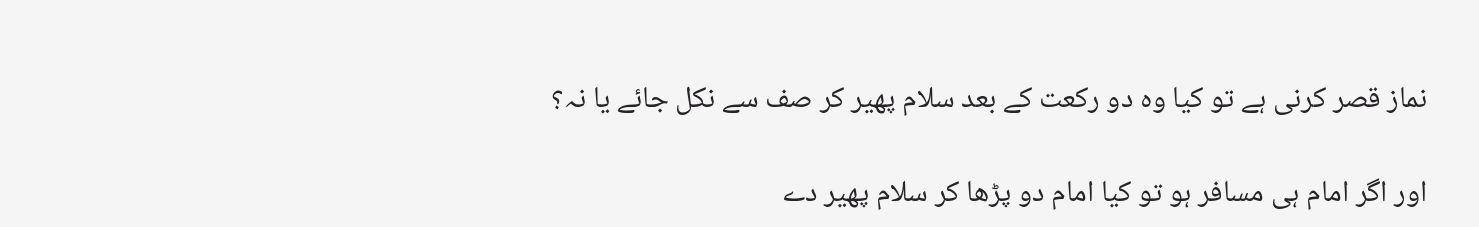نماز قصر کرنی ہے تو کیا وہ دو رکعت کے بعد سلام پھیر کر صف سے نکل جائے یا نہ؟

اور اگر امام ہی مسافر ہو تو کیا امام دو پڑھا کر سلام پھیر دے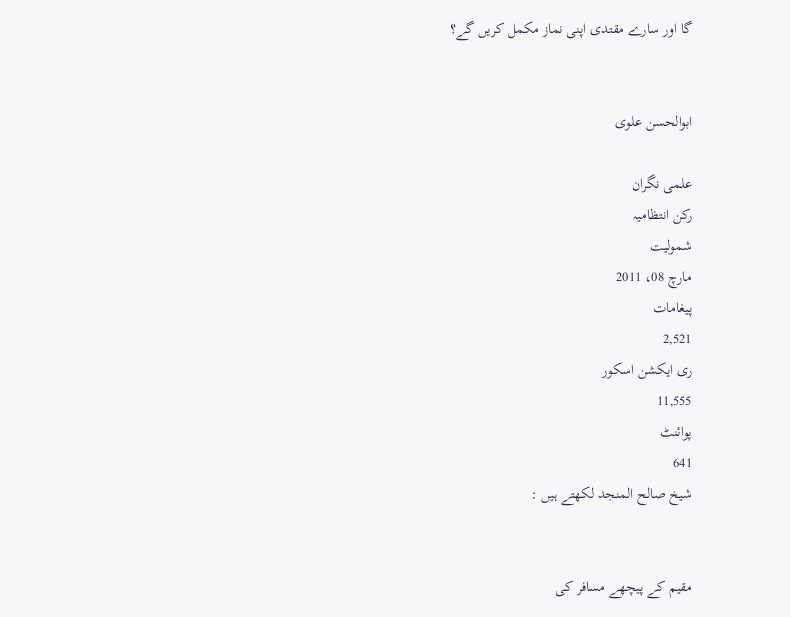گا اور سارے مقتدی اپنی نماز مکمل کریں گے؟


ابوالحسن علوی

علمی نگران
رکن انتظامیہ
شمولیت
مارچ 08، 2011
پیغامات
2,521
ری ایکشن اسکور
11,555
پوائنٹ
641
شیخ صالح المنجد لکھتے ہیں :


مقيم كے پيچھے مسافر كى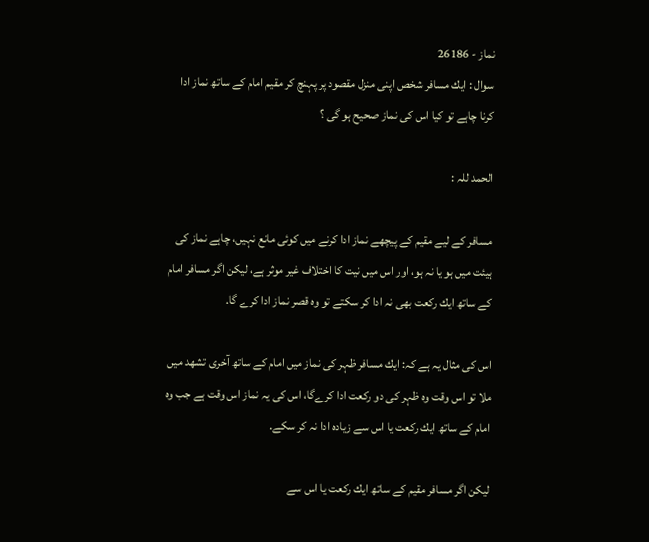نماز - 26186
سوال : ايك مسافر شخص اپنى منزل مقصود پر پہنچ كر مقيم امام كے ساتھ نماز ادا كرنا چاہے تو كيا اس كى نماز صحيح ہو گى ؟

الحمد للہ :

مسافر كے ليے مقيم كے پيچھے نماز ادا كرنے ميں كوئى مانع نہيں، چاہے نماز كى ہيئت ميں ہو يا نہ ہو، اور اس ميں نيت كا اختلاف غير موثر ہے، ليكن اگر مسافر امام كے ساتھ ايك ركعت بھى نہ ادا كر سكتے تو وہ قصر نماز ادا كرے گا.

اس كى مثال يہ ہے كہ: ايك مسافر ظہر كى نماز ميں امام كے ساتھ آخرى تشھد ميں ملا تو اس وقت وہ ظہر كى دو ركعت ادا كرےگا، اس كى يہ نماز اس وقت ہے جب وہ امام كے ساتھ ايك ركعت يا اس سے زيادہ ادا نہ كر سكے.

ليكن اگر مسافر مقيم كے ساتھ ايك ركعت يا اس سے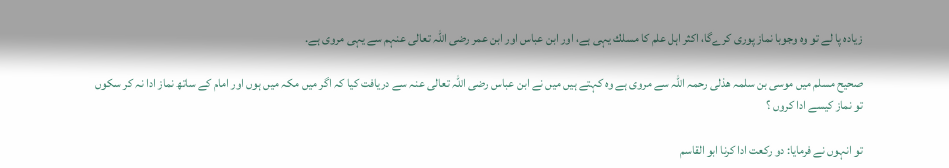زيادہ پا لے تو وہ وجوبا نماز پورى كرےگا، اكثر اہل علم كا مسلك يہى ہے، اور ابن عباس اور ابن عمر رضى اللہ تعالى عنہم سے يہى مروى ہے.

صحيح مسلم ميں موسى بن سلمہ ھذلى رحمہ اللہ سے مروى ہے وہ كہتے ہيں ميں نے ابن عباس رضى اللہ تعالى عنہ سے دريافت كيا كہ اگر ميں مكہ ميں ہوں اور امام كے ساتھ نماز ادا نہ كر سكوں تو نماز كيسے ادا كروں ؟

تو انہوں نے فرمايا: دو ركعت ادا كرنا ابو القاسم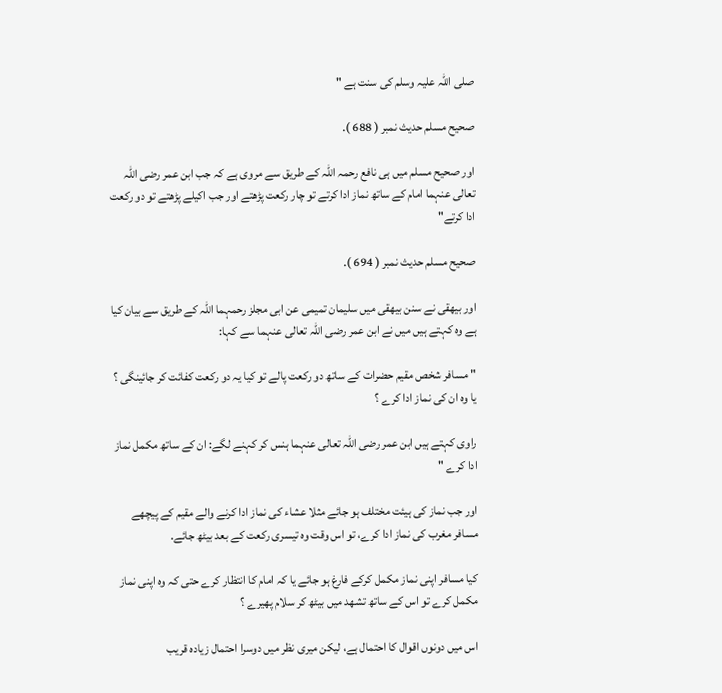صلى اللہ عليہ وسلم كى سنت ہے "

صحيح مسلم حديث نمبر ( 688 ).

اور صحيح مسلم ميں ہى نافع رحمہ اللہ كے طريق سے مروى ہے كہ جب ابن عمر رضى اللہ تعالى عنہما امام كے ساتھ نماز ادا كرتے تو چار ركعت پڑھتے اور جب اكيلے پڑھتے تو دو ركعت ادا كرتے"

صحيح مسلم حديث نمبر ( 694 ).

اور بيھقى نے سنن بيھقى ميں سليمان تميمى عن ابى مجلز رحمہما اللہ كے طريق سے بيان كيا ہے وہ كہتے ہيں ميں نے ابن عمر رضى اللہ تعالى عنہما سے كہا:

" مسافر شخص مقيم حضرات كے ساتھ دو ركعت پالے تو كيا يہ دو ركعت كفائت كر جائينگى ؟ يا وہ ان كى نماز ادا كرے ؟

راوى كہتے ہيں ابن عمر رضى اللہ تعالى عنہما ہنس كر كہنے لگے: ان كے ساتھ مكمل نماز ادا كرے "

اور جب نماز كى ہيئت مختلف ہو جائے مثلا عشاء كى نماز ادا كرنے والے مقيم كے پيچھے مسافر مغرب كى نماز ادا كرے، تو اس وقت وہ تيسرى ركعت كے بعد بيٹھ جائے.

كيا مسافر اپنى نماز مكمل كركے فارغ ہو جائے يا كہ امام كا انتظار كرے حتى كہ وہ اپنى نماز مكمل كرے تو اس كے ساتھ تشھد ميں بيٹھ كر سلام پھيرے ؟

اس ميں دونوں اقوال كا احتمال ہے، ليكن ميرى نظر ميں دوسرا احتمال زيادہ قريب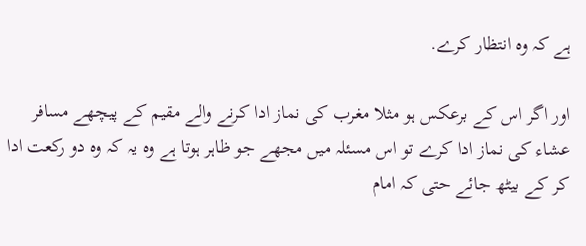ہے كہ وہ انتظار كرے.

اور اگر اس كے برعكس ہو مثلا مغرب كى نماز ادا كرنے والے مقيم كے پيچھے مسافر عشاء كى نماز ادا كرے تو اس مسئلہ ميں مجھے جو ظاہر ہوتا ہے وہ يہ كہ وہ دو ركعت ادا كر كے بيٹھ جائے حتى كہ امام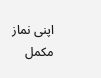اپنى نماز مكمل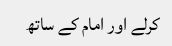كرلے اور امام كے ساتھ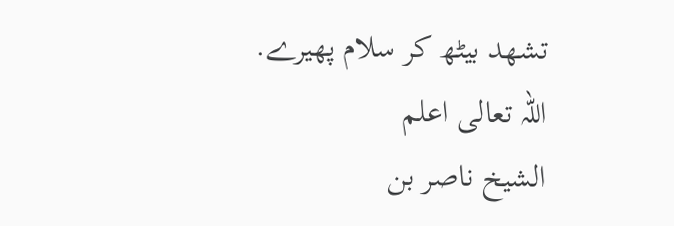تشھد بيٹھ كر سلام پھيرے.
اللہ تعالى اعلم
الشيخ ناصر بن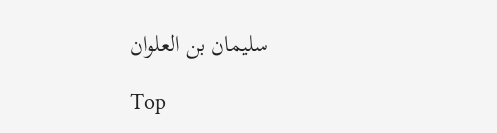سليمان بن العلوان

Top